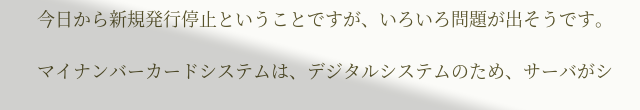今日から新規発行停止ということですが、いろいろ問題が出そうです。

マイナンバーカードシステムは、デジタルシステムのため、サーバがシ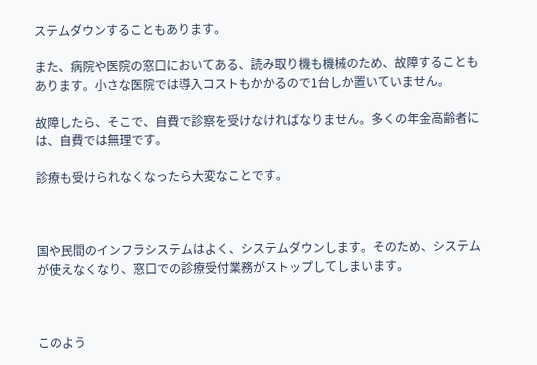ステムダウンすることもあります。

また、病院や医院の窓口においてある、読み取り機も機械のため、故障することもあります。小さな医院では導入コストもかかるので1台しか置いていません。

故障したら、そこで、自費で診察を受けなければなりません。多くの年金高齢者には、自費では無理です。

診療も受けられなくなったら大変なことです。



国や民間のインフラシステムはよく、システムダウンします。そのため、システムが使えなくなり、窓口での診療受付業務がストップしてしまいます。



このよう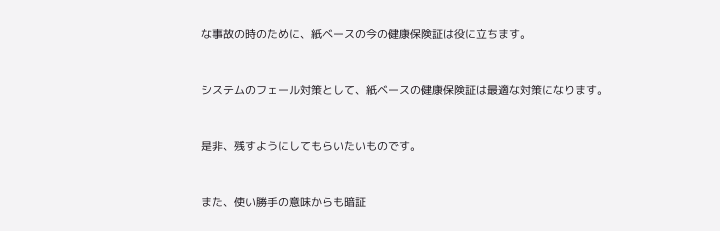な事故の時のために、紙ベースの今の健康保険証は役に立ちます。



システムのフェール対策として、紙ベースの健康保険証は最適な対策になります。



是非、残すようにしてもらいたいものです。



また、使い勝手の意味からも暗証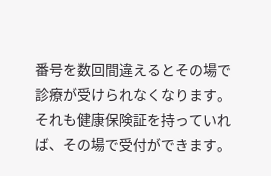番号を数回間違えるとその場で診療が受けられなくなります。それも健康保険証を持っていれば、その場で受付ができます。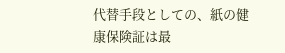代替手段としての、紙の健康保険証は最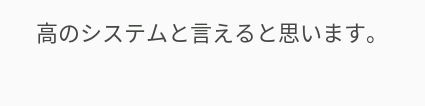高のシステムと言えると思います。